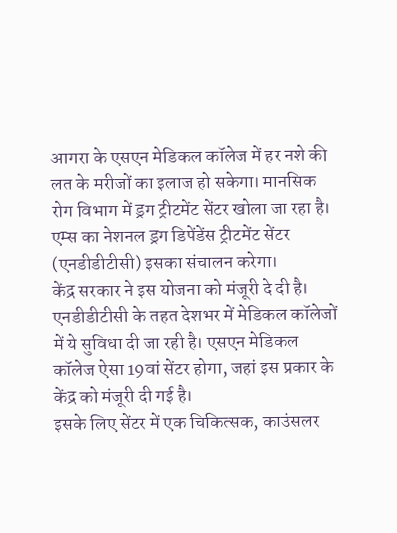आगरा के एसएन मेडिकल कॉलेज में हर नशे की लत के मरीजों का इलाज हो सकेगा। मानसिक रोग विभाग में ड्रग ट्रीटमेंट सेंटर खोला जा रहा है। एम्स का नेशनल ड्रग डिपेंडेंस ट्रीटमेंट सेंटर (एनडीडीटीसी) इसका संचालन करेगा।
केंद्र सरकार ने इस योजना को मंजूरी दे दी है। एनडीडीटीसी के तहत देशभर में मेडिकल कॉलेजों में ये सुविधा दी जा रही है। एसएन मेडिकल कॉलेज ऐसा 19वां सेंटर होगा, जहां इस प्रकार के केंद्र को मंजूरी दी गई है।
इसके लिए सेंटर में एक चिकित्सक, काउंसलर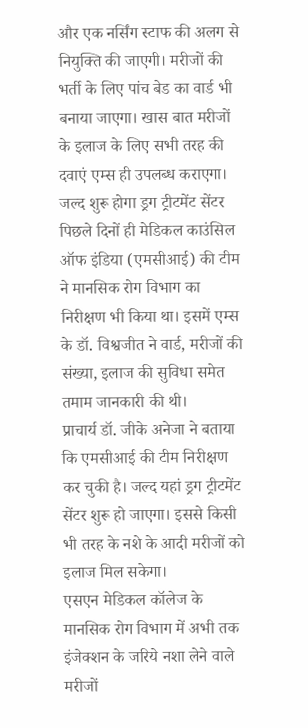और एक नर्सिंग स्टाफ की अलग से नियुक्ति की जाएगी। मरीजों की भर्ती के लिए पांच बेड का वार्ड भी बनाया जाएगा। खास बात मरीजों के इलाज के लिए सभी तरह की दवाएं एम्स ही उपलब्ध कराएगा।
जल्द शुरू होगा ड्रग ट्रीटमेंट सेंटर
पिछले दिनों ही मेडिकल काउंसिल ऑफ इंडिया (एमसीआई) की टीम ने मानसिक रोग विभाग का निरीक्षण भी किया था। इसमें एम्स के डॉ. विश्वजीत ने वार्ड, मरीजों की संख्या, इलाज की सुविधा समेत तमाम जानकारी की थी।
प्राचार्य डॉ. जीके अनेजा ने बताया कि एमसीआई की टीम निरीक्षण कर चुकी है। जल्द यहां ड्रग ट्रीटमेंट सेंटर शुरू हो जाएगा। इससे किसी भी तरह के नशे के आदी मरीजों को इलाज मिल सकेगा।
एसएन मेडिकल कॉलेज के मानसिक रोग विभाग में अभी तक इंजेक्शन के जरिये नशा लेने वाले मरीजों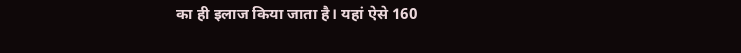का ही इलाज किया जाता है। यहां ऐसे 160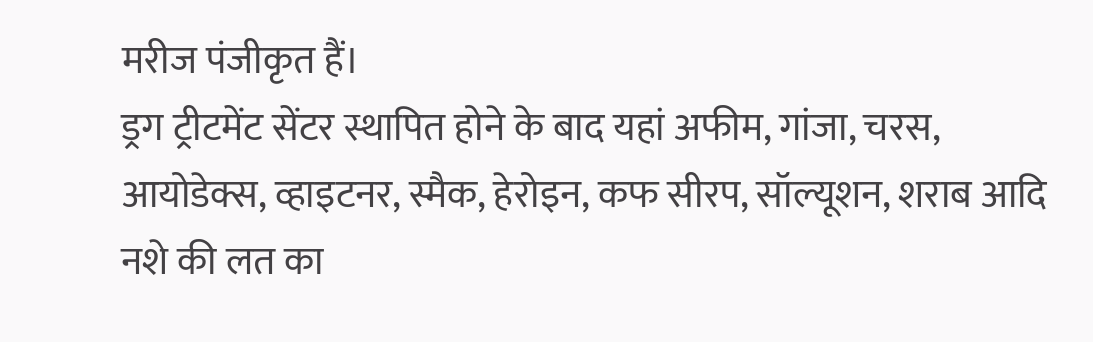मरीज पंजीकृत हैं।
ड्रग ट्रीटमेंट सेंटर स्थापित होने के बाद यहां अफीम, गांजा, चरस, आयोडेक्स, व्हाइटनर, स्मैक, हेरोइन, कफ सीरप, सॉल्यूशन, शराब आदि नशे की लत का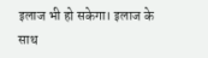इलाज भी हो सकेगा। इलाज के साथ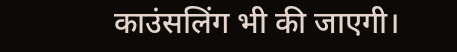काउंसलिंग भी की जाएगी।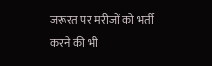जरूरत पर मरीजों को भर्ती करने की भी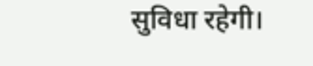सुविधा रहेगी।